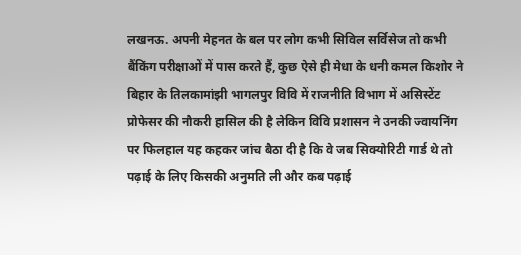लखनऊ. अपनी मेहनत के बल पर लोग कभी सिविल सर्विसेज तो कभी बैंकिंग परीक्षाओं में पास करते हैं, कुछ ऐसे ही मेधा के धनी कमल किशोर ने बिहार के तिलकामांझी भागलपुर विवि में राजनीति विभाग में असिस्टेंट प्रोफेसर की नौकरी हासिल की है लेकिन विवि प्रशासन ने उनकी ज्वायनिंग पर फिलहाल यह कहकर जांच बैठा दी है कि वे जब सिक्योरिटी गार्ड थे तो पढ़ाई के लिए किसकी अनुमति ली और कब पढ़ाई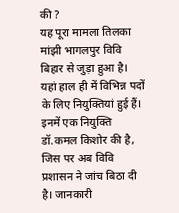की ?
यह पूरा मामला तिलका मांझी भागलपुर विवि बिहार से जुड़ा हुआ है। यहां हाल ही में विभिन्न पदों के लिए नियुक्तियां हुई हैं। इनमें एक नियुक्ति डॉ.कमल किशोर की है, जिस पर अब विवि प्रशासन ने जांच बिठा दी है। जानकारी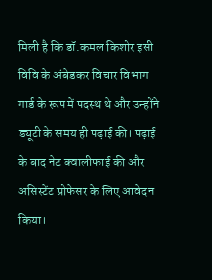मिली है कि डॉ.कमल किशोर इसी विवि के अंबेडकर विचार विभाग गार्ड के रूप में पदस्थ थे और उन्होंने ड्यूटी के समय ही पढ़ाई की। पढ़ाई के बाद नेट क्वालीफाई की और असिस्टेंट प्रोफेसर के लिए आवेदन किया।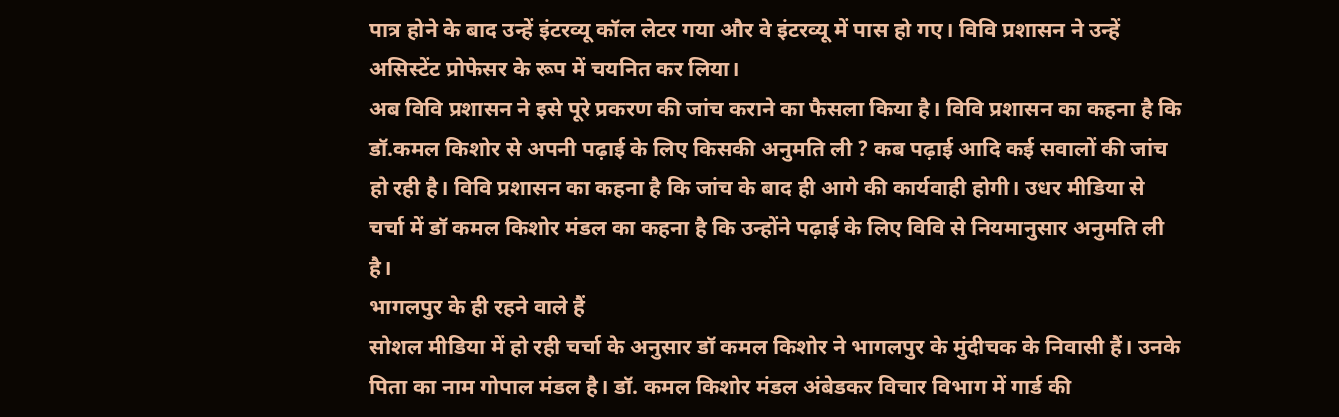पात्र होने के बाद उन्हें इंटरव्यू कॉल लेटर गया और वे इंटरव्यू में पास हो गए। विवि प्रशासन ने उन्हें असिस्टेंट प्रोफेसर के रूप में चयनित कर लिया।
अब विवि प्रशासन ने इसे पूरे प्रकरण की जांच कराने का फैसला किया है। विवि प्रशासन का कहना है कि डॉ.कमल किशोर से अपनी पढ़ाई के लिए किसकी अनुमति ली ? कब पढ़ाई आदि कई सवालों की जांच हो रही है। विवि प्रशासन का कहना है कि जांच के बाद ही आगे की कार्यवाही होगी। उधर मीडिया से चर्चा में डॉ कमल किशोर मंडल का कहना है कि उन्होंने पढ़ाई के लिए विवि से नियमानुसार अनुमति ली है।
भागलपुर के ही रहने वाले हैं
सोशल मीडिया में हो रही चर्चा के अनुसार डॉ कमल किशोर ने भागलपुर के मुंदीचक के निवासी हैं। उनके पिता का नाम गोपाल मंडल है। डॉ. कमल किशोर मंडल अंबेडकर विचार विभाग में गार्ड की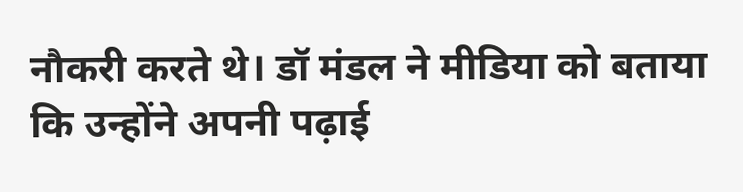नौकरी करते थे। डॉ मंडल ने मीडिया को बताया कि उन्होंने अपनी पढ़ाई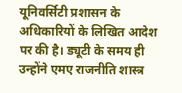यूनिवर्सिटी प्रशासन के अधिकारियों के लिखित आदेश पर की है। ड्यूटी के समय ही उन्होंने एमए राजनीति शास्त्र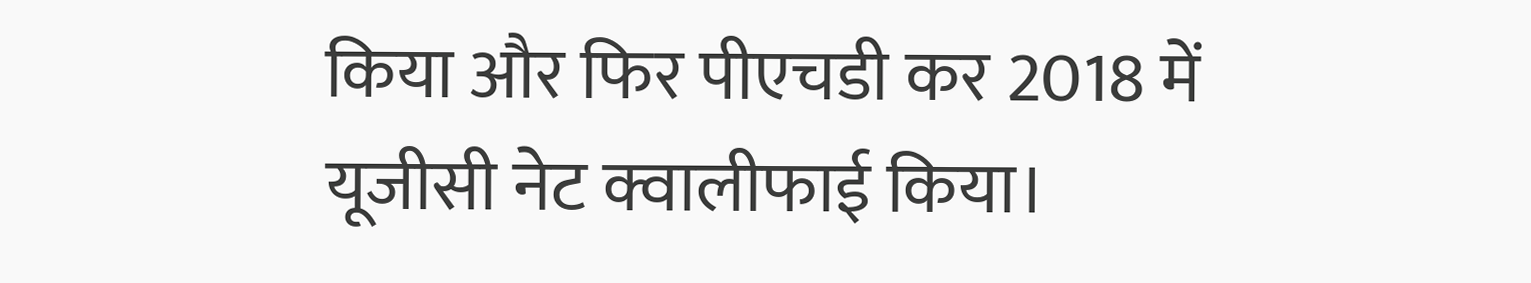किया और फिर पीएचडी कर 2018 में यूजीसी नेट क्वालीफाई किया।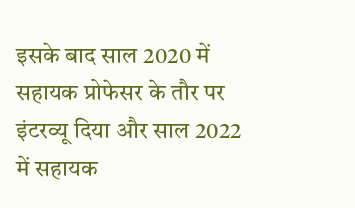इसके बाद साल 2020 में सहायक प्रोफेसर के तौर पर इंटरव्यू दिया और साल 2022 में सहायक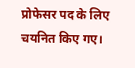प्रोफेसर पद के लिए चयनित किए गए।